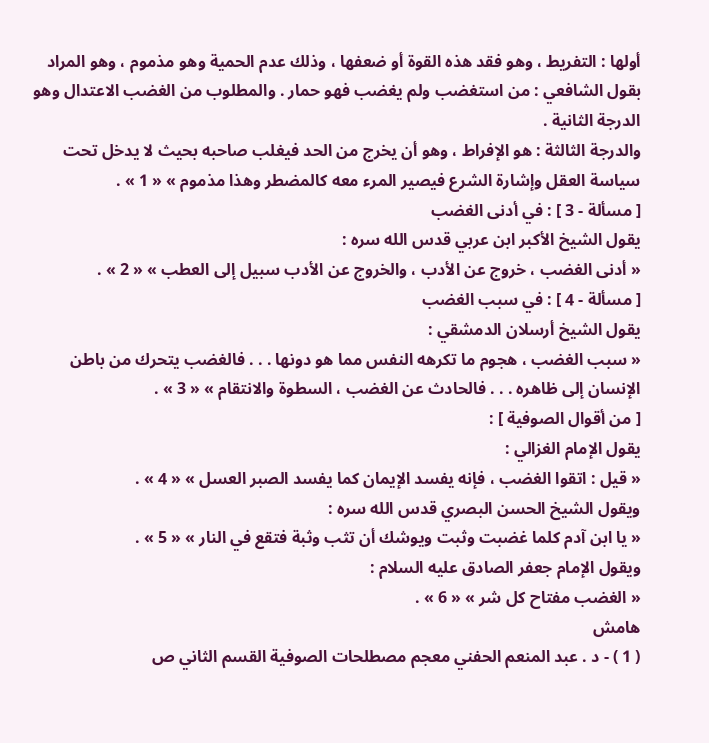أولها : التفريط ، وهو فقد هذه القوة أو ضعفها ، وذلك عدم الحمية وهو مذموم ، وهو المراد بقول الشافعي : من استغضب ولم يغضب فهو حمار . والمطلوب من الغضب الاعتدال وهو الدرجة الثانية .
والدرجة الثالثة : هو الإفراط ، وهو أن يخرج من الحد فيغلب صاحبه بحيث لا يدخل تحت سياسة العقل وإشارة الشرع فيصير المرء معه كالمضطر وهذا مذموم » « 1 » .
[ مسألة - 3 ] : في أدنى الغضب
يقول الشيخ الأكبر ابن عربي قدس الله سره :
« أدنى الغضب ، خروج عن الأدب ، والخروج عن الأدب سبيل إلى العطب » « 2 » .
[ مسألة - 4 ] : في سبب الغضب
يقول الشيخ أرسلان الدمشقي :
« سبب الغضب ، هجوم ما تكرهه النفس مما هو دونها . . . فالغضب يتحرك من باطن الإنسان إلى ظاهره . . . فالحادث عن الغضب ، السطوة والانتقام » « 3 » .
[ من أقوال الصوفية ] :
يقول الإمام الغزالي :
« قيل : اتقوا الغضب ، فإنه يفسد الإيمان كما يفسد الصبر العسل » « 4 » .
ويقول الشيخ الحسن البصري قدس الله سره :
« يا ابن آدم كلما غضبت وثبت ويوشك أن تثب وثبة فتقع في النار » « 5 » .
ويقول الإمام جعفر الصادق عليه السلام :
« الغضب مفتاح كل شر » « 6 » .
هامش
( 1 ) - د . عبد المنعم الحفني معجم مصطلحات الصوفية القسم الثاني ص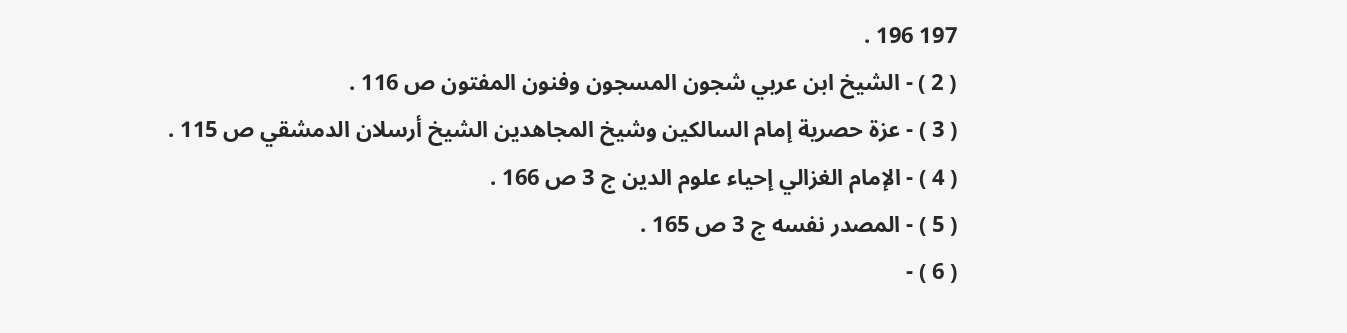197 196 .
( 2 ) - الشيخ ابن عربي شجون المسجون وفنون المفتون ص 116 .
( 3 ) - عزة حصرية إمام السالكين وشيخ المجاهدين الشيخ أرسلان الدمشقي ص 115 .
( 4 ) - الإمام الغزالي إحياء علوم الدين ج 3 ص 166 .
( 5 ) - المصدر نفسه ج 3 ص 165 .
( 6 ) -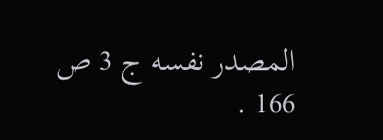المصدر نفسه ج 3 ص 166 .